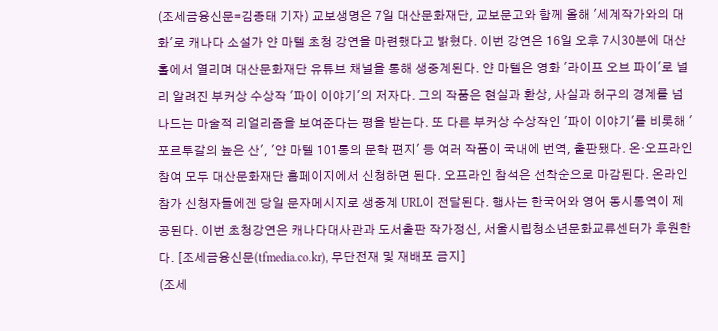(조세금융신문=김종태 기자) 교보생명은 7일 대산문화재단, 교보문고와 함께 올해 '세계작가와의 대화'로 캐나다 소설가 얀 마텔 초청 강연을 마련했다고 밝혔다. 이번 강연은 16일 오후 7시30분에 대산홀에서 열리며 대산문화재단 유튜브 채널을 통해 생중계된다. 얀 마텔은 영화 '라이프 오브 파이'로 널리 알려진 부커상 수상작 '파이 이야기'의 저자다. 그의 작품은 현실과 환상, 사실과 허구의 경계를 넘나드는 마술적 리얼리즘을 보여준다는 평을 받는다. 또 다른 부커상 수상작인 '파이 이야기'를 비롯해 '포르투갈의 높은 산', '얀 마텔 101통의 문학 편지' 등 여러 작품이 국내에 번역, 출판됐다. 온·오프라인 참여 모두 대산문화재단 홈페이지에서 신청하면 된다. 오프라인 참석은 선착순으로 마감된다. 온라인 참가 신청자들에겐 당일 문자메시지로 생중계 URL이 전달된다. 행사는 한국어와 영어 동시통역이 제공된다. 이번 초청강연은 캐나다대사관과 도서출판 작가정신, 서울시립청소년문화교류센터가 후원한다. [조세금융신문(tfmedia.co.kr), 무단전재 및 재배포 금지]
(조세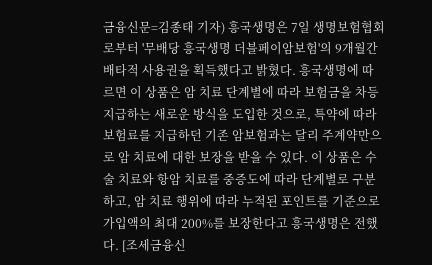금융신문=김종태 기자) 흥국생명은 7일 생명보험협회로부터 '무배당 흥국생명 더블페이암보험'의 9개월간 배타적 사용권을 획득했다고 밝혔다. 흥국생명에 따르면 이 상품은 암 치료 단계별에 따라 보험금을 차등 지급하는 새로운 방식을 도입한 것으로, 특약에 따라 보험료를 지급하던 기존 암보험과는 달리 주계약만으로 암 치료에 대한 보장을 받을 수 있다. 이 상품은 수술 치료와 항암 치료를 중증도에 따라 단계별로 구분하고, 암 치료 행위에 따라 누적된 포인트를 기준으로 가입액의 최대 200%를 보장한다고 흥국생명은 전했다. [조세금융신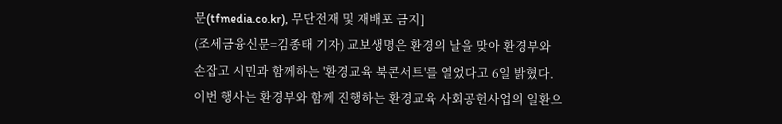문(tfmedia.co.kr), 무단전재 및 재배포 금지]
(조세금융신문=김종태 기자) 교보생명은 환경의 날을 맞아 환경부와 손잡고 시민과 함께하는 '환경교육 북콘서트'를 열었다고 6일 밝혔다. 이번 행사는 환경부와 함께 진행하는 환경교육 사회공헌사업의 일환으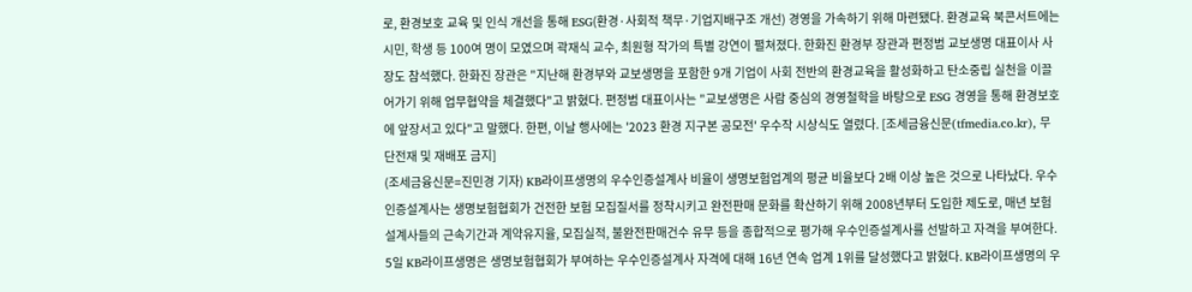로, 환경보호 교육 및 인식 개선을 통해 ESG(환경·사회적 책무·기업지배구조 개선) 경영을 가속하기 위해 마련됐다. 환경교육 북콘서트에는 시민, 학생 등 100여 명이 모였으며 곽재식 교수, 최원형 작가의 특별 강연이 펼쳐졌다. 한화진 환경부 장관과 편정범 교보생명 대표이사 사장도 참석했다. 한화진 장관은 "지난해 환경부와 교보생명을 포함한 9개 기업이 사회 전반의 환경교육을 활성화하고 탄소중립 실천을 이끌어가기 위해 업무협약을 체결했다"고 밝혔다. 편정범 대표이사는 "교보생명은 사람 중심의 경영철학을 바탕으로 ESG 경영을 통해 환경보호에 앞장서고 있다"고 말했다. 한편, 이날 행사에는 '2023 환경 지구본 공모전' 우수작 시상식도 열렸다. [조세금융신문(tfmedia.co.kr), 무단전재 및 재배포 금지]
(조세금융신문=진민경 기자) KB라이프생명의 우수인증설계사 비율이 생명보험업계의 평균 비율보다 2배 이상 높은 것으로 나타났다. 우수인증설계사는 생명보험협회가 건전한 보험 모집질서를 정착시키고 완전판매 문화를 확산하기 위해 2008년부터 도입한 제도로, 매년 보험설계사들의 근속기간과 계약유지율, 모집실적, 불완전판매건수 유무 등을 종합적으로 평가해 우수인증설계사를 선발하고 자격을 부여한다. 5일 KB라이프생명은 생명보험협회가 부여하는 우수인증설계사 자격에 대해 16년 연속 업계 1위를 달성했다고 밝혔다. KB라이프생명의 우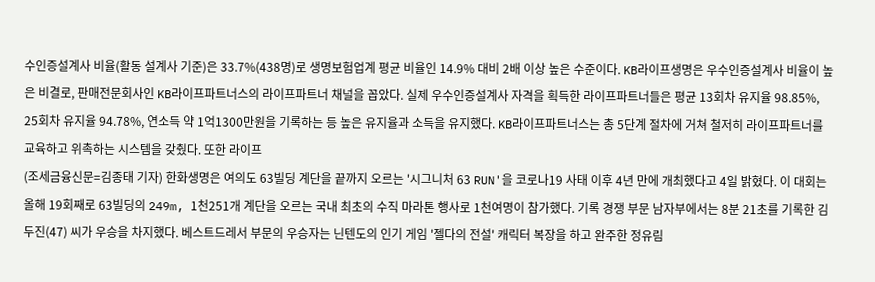수인증설계사 비율(활동 설계사 기준)은 33.7%(438명)로 생명보험업계 평균 비율인 14.9% 대비 2배 이상 높은 수준이다. KB라이프생명은 우수인증설계사 비율이 높은 비결로, 판매전문회사인 KB라이프파트너스의 라이프파트너 채널을 꼽았다. 실제 우수인증설계사 자격을 획득한 라이프파트너들은 평균 13회차 유지율 98.85%, 25회차 유지율 94.78%, 연소득 약 1억1300만원을 기록하는 등 높은 유지율과 소득을 유지했다. KB라이프파트너스는 총 5단계 절차에 거쳐 철저히 라이프파트너를 교육하고 위촉하는 시스템을 갖췄다. 또한 라이프
(조세금융신문=김종태 기자) 한화생명은 여의도 63빌딩 계단을 끝까지 오르는 '시그니처 63 RUN'을 코로나19 사태 이후 4년 만에 개최했다고 4일 밝혔다. 이 대회는 올해 19회째로 63빌딩의 249m, 1천251개 계단을 오르는 국내 최초의 수직 마라톤 행사로 1천여명이 참가했다. 기록 경쟁 부문 남자부에서는 8분 21초를 기록한 김두진(47) 씨가 우승을 차지했다. 베스트드레서 부문의 우승자는 닌텐도의 인기 게임 '젤다의 전설' 캐릭터 복장을 하고 완주한 정유림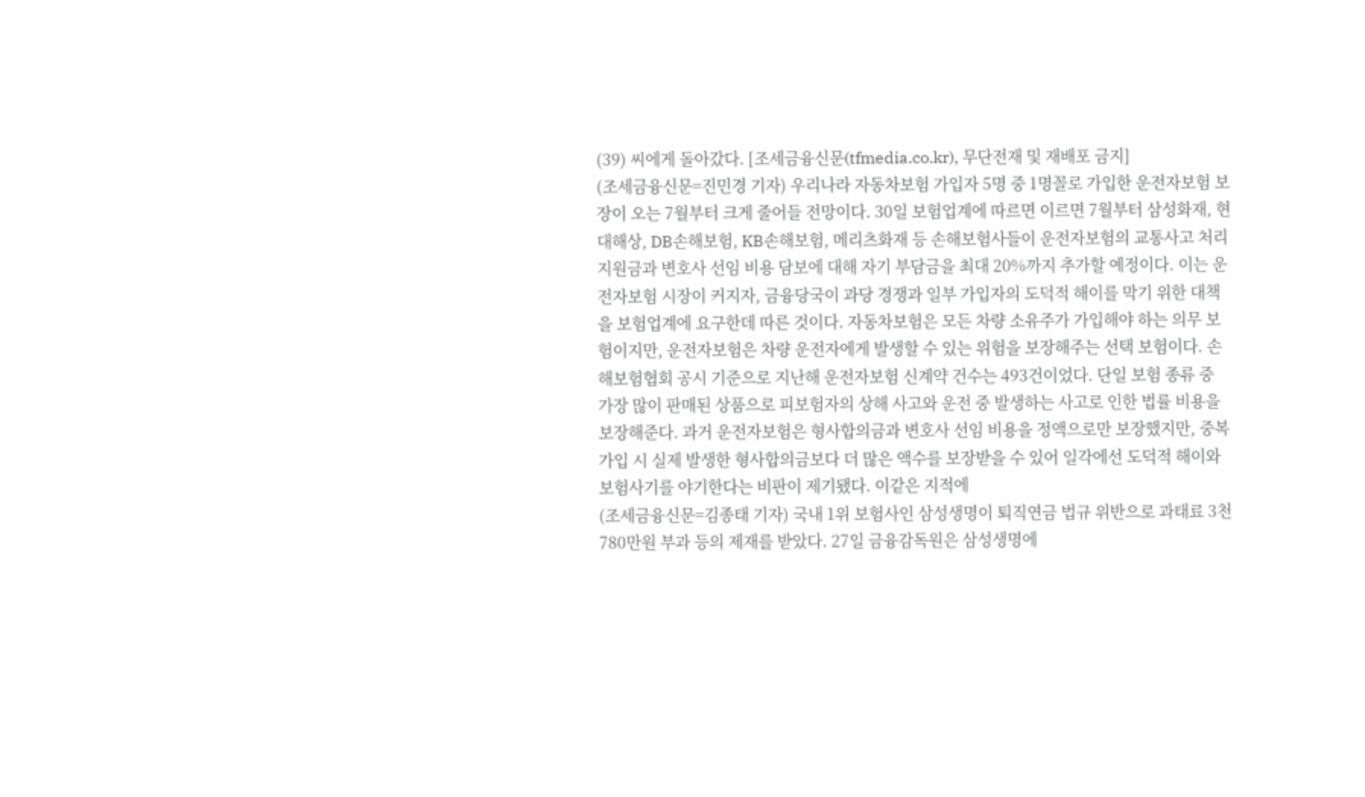(39) 씨에게 돌아갔다. [조세금융신문(tfmedia.co.kr), 무단전재 및 재배포 금지]
(조세금융신문=진민경 기자) 우리나라 자동차보험 가입자 5명 중 1명꼴로 가입한 운전자보험 보장이 오는 7월부터 크게 줄어들 전망이다. 30일 보험업계에 따르면 이르면 7월부터 삼성화재, 현대해상, DB손해보험, KB손해보험, 메리츠화재 등 손해보험사들이 운전자보험의 교통사고 처리지원금과 변호사 선임 비용 담보에 대해 자기 부담금을 최대 20%까지 추가할 예정이다. 이는 운전자보험 시장이 커지자, 금융당국이 과당 경쟁과 일부 가입자의 도덕적 해이를 막기 위한 대책을 보험업계에 요구한데 따른 것이다. 자동차보험은 모든 차량 소유주가 가입해야 하는 의무 보험이지만, 운전자보험은 차량 운전자에게 발생할 수 있는 위험을 보장해주는 선택 보험이다. 손해보험협회 공시 기준으로 지난해 운전자보험 신계약 건수는 493건이었다. 단일 보험 종류 중 가장 많이 판매된 상품으로 피보험자의 상해 사고와 운전 중 발생하는 사고로 인한 법률 비용을 보장해준다. 과거 운전자보험은 형사합의금과 변호사 선임 비용을 정액으로만 보장했지만, 중복 가입 시 실제 발생한 형사합의금보다 더 많은 액수를 보장받을 수 있어 일각에선 도덕적 해이와 보험사기를 야기한다는 비판이 제기됐다. 이같은 지적에
(조세금융신문=김종태 기자) 국내 1위 보험사인 삼성생명이 퇴직연금 법규 위반으로 과태료 3천780만원 부과 등의 제재를 받았다. 27일 금융감독원은 삼성생명에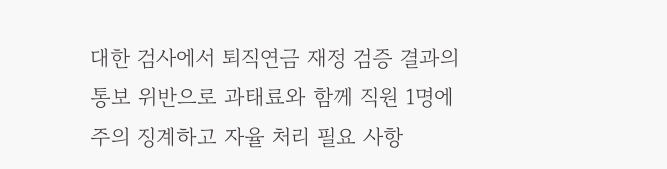대한 검사에서 퇴직연금 재정 검증 결과의 통보 위반으로 과태료와 함께 직원 1명에 주의 징계하고 자율 처리 필요 사항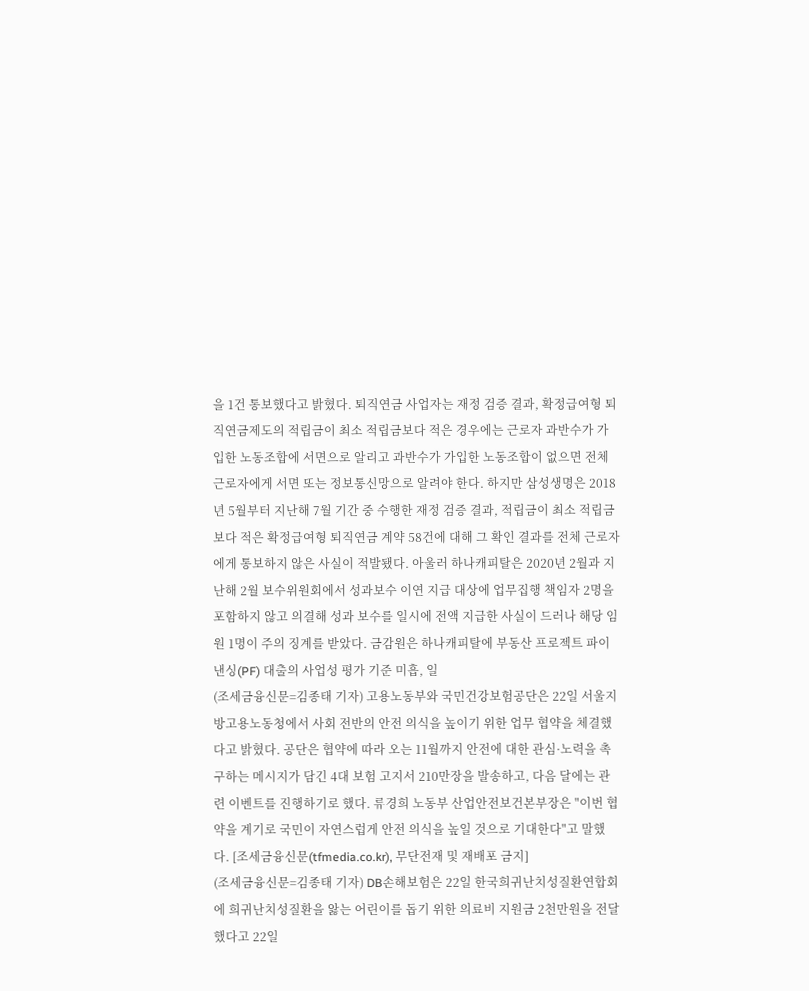을 1건 통보했다고 밝혔다. 퇴직연금 사업자는 재정 검증 결과, 확정급여형 퇴직연금제도의 적립금이 최소 적립금보다 적은 경우에는 근로자 과반수가 가입한 노동조합에 서면으로 알리고 과반수가 가입한 노동조합이 없으면 전체 근로자에게 서면 또는 정보통신망으로 알려야 한다. 하지만 삼성생명은 2018년 5월부터 지난해 7월 기간 중 수행한 재정 검증 결과, 적립금이 최소 적립금보다 적은 확정급여형 퇴직연금 계약 58건에 대해 그 확인 결과를 전체 근로자에게 통보하지 않은 사실이 적발됐다. 아울러 하나캐피탈은 2020년 2월과 지난해 2월 보수위원회에서 성과보수 이연 지급 대상에 업무집행 책임자 2명을 포함하지 않고 의결해 성과 보수를 일시에 전액 지급한 사실이 드러나 해당 임원 1명이 주의 징계를 받았다. 금감원은 하나캐피탈에 부동산 프로젝트 파이낸싱(PF) 대출의 사업성 평가 기준 미흡, 일
(조세금융신문=김종태 기자) 고용노동부와 국민건강보험공단은 22일 서울지방고용노동청에서 사회 전반의 안전 의식을 높이기 위한 업무 협약을 체결했다고 밝혔다. 공단은 협약에 따라 오는 11월까지 안전에 대한 관심·노력을 촉구하는 메시지가 담긴 4대 보험 고지서 210만장을 발송하고, 다음 달에는 관련 이벤트를 진행하기로 했다. 류경희 노동부 산업안전보건본부장은 "이번 협약을 계기로 국민이 자연스럽게 안전 의식을 높일 것으로 기대한다"고 말했다. [조세금융신문(tfmedia.co.kr), 무단전재 및 재배포 금지]
(조세금융신문=김종태 기자) DB손해보험은 22일 한국희귀난치성질환연합회에 희귀난치성질환을 앓는 어린이를 돕기 위한 의료비 지원금 2천만원을 전달했다고 22일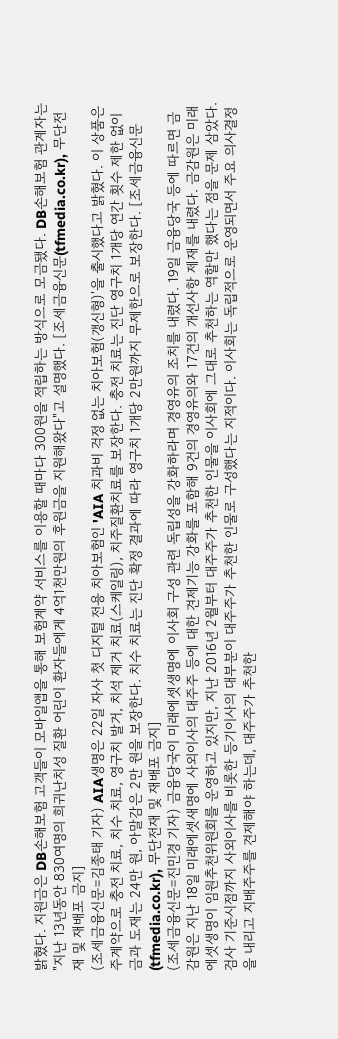밝혔다. 지원금은 DB손해보험 고객들이 모바일앱을 통해 보험계약 서비스를 이용할 때마다 300원을 적립하는 방식으로 모금됐다. DB손해보험 관계자는 "지난 13년동안 830여명의 희귀난치성 질환 어린이 환자들에게 4억1천만원의 후원금을 지원해왔다"고 설명했다. [조세금융신문(tfmedia.co.kr), 무단전재 및 재배포 금지]
(조세금융신문=김종태 기자) AIA생명은 22일 자사 첫 디지털 전용 치아보험인 'AIA 치과비 걱정 없는 치아보험(갱신형)'을 출시했다고 밝혔다. 이 상품은 주계약으로 충전 치료, 치수 치료, 영구치 발거, 치석 제거 치료(스케일링), 치주질환치료를 보장한다. 충전 치료는 진단 영구치 1개당 연간 횟수 제한 없이 금과 도재는 24만 원, 아말감은 2만 원을 보장한다. 치수 치료는 진단 확정 결과에 따라 영구치 1개당 2만원까지 무제한으로 보장한다. [조세금융신문(tfmedia.co.kr), 무단전재 및 재배포 금지]
(조세금융신문=진민경 기자) 금융당국이 미래에셋생명에 이사회 구성 관련 독립성을 강화하라며 경영유의 조치를 내렸다. 19일 금융당국 등에 따르면 금감원은 지난 18일 미래에셋새명에 사외이사의 대주주 등에 대한 견제기능 강화를 포함해 9건의 경영유의와 17건의 개선사항 제재를 내렸다. 금감원은 미래에셋생명이 임원추천위원회를 운영하고 있지만, 지난 2016년 2월부터 대주주가 추천한 인물을 이사회에 그대로 추천하는 역할만 했다는 점을 문제 삼았다. 검사 기준시점까지 사외이사를 비롯한 등기이사의 대부분이 대주주가 추천한 인물로 구성했다는 지적이다. 이사회는 독립적으로 운영되면서 주요 의사결정을 내리고 지배주주를 견제해야 하는데, 대주주가 추천한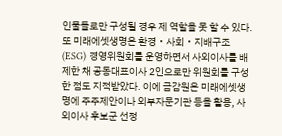인물들로만 구성될 경우 제 역할을 못 할 수 있다. 또 미래에셋생명은 환경‧사회‧지배구조(ESG) 경영위원회를 운영하면서 사외이사를 배제한 채 공동대표이사 2인으로만 위원회를 구성한 점도 지적받았다. 이에 금감원은 미래에셋생명에 주주제안이나 외부자문기관 등을 활용, 사외이사 후보군 선정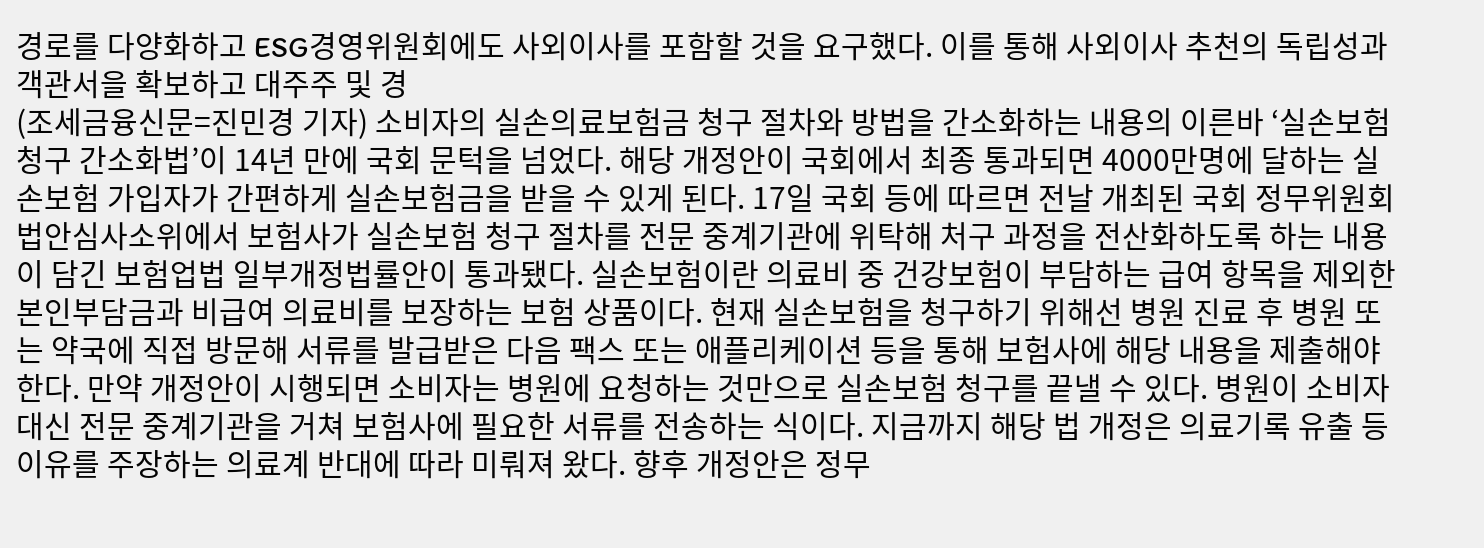경로를 다양화하고 ESG경영위원회에도 사외이사를 포함할 것을 요구했다. 이를 통해 사외이사 추천의 독립성과 객관서을 확보하고 대주주 및 경
(조세금융신문=진민경 기자) 소비자의 실손의료보험금 청구 절차와 방법을 간소화하는 내용의 이른바 ‘실손보험 청구 간소화법’이 14년 만에 국회 문턱을 넘었다. 해당 개정안이 국회에서 최종 통과되면 4000만명에 달하는 실손보험 가입자가 간편하게 실손보험금을 받을 수 있게 된다. 17일 국회 등에 따르면 전날 개최된 국회 정무위원회 법안심사소위에서 보험사가 실손보험 청구 절차를 전문 중계기관에 위탁해 처구 과정을 전산화하도록 하는 내용이 담긴 보험업법 일부개정법률안이 통과됐다. 실손보험이란 의료비 중 건강보험이 부담하는 급여 항목을 제외한 본인부담금과 비급여 의료비를 보장하는 보험 상품이다. 현재 실손보험을 청구하기 위해선 병원 진료 후 병원 또는 약국에 직접 방문해 서류를 발급받은 다음 팩스 또는 애플리케이션 등을 통해 보험사에 해당 내용을 제출해야 한다. 만약 개정안이 시행되면 소비자는 병원에 요청하는 것만으로 실손보험 청구를 끝낼 수 있다. 병원이 소비자 대신 전문 중계기관을 거쳐 보험사에 필요한 서류를 전송하는 식이다. 지금까지 해당 법 개정은 의료기록 유출 등 이유를 주장하는 의료계 반대에 따라 미뤄져 왔다. 향후 개정안은 정무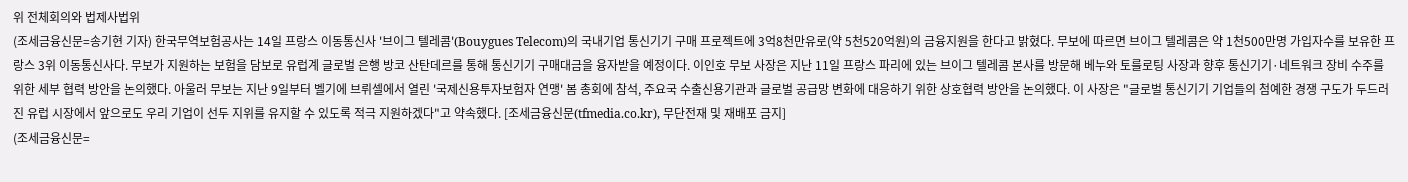위 전체회의와 법제사법위
(조세금융신문=송기현 기자) 한국무역보험공사는 14일 프랑스 이동통신사 '브이그 텔레콤'(Bouygues Telecom)의 국내기업 통신기기 구매 프로젝트에 3억8천만유로(약 5천520억원)의 금융지원을 한다고 밝혔다. 무보에 따르면 브이그 텔레콤은 약 1천500만명 가입자수를 보유한 프랑스 3위 이동통신사다. 무보가 지원하는 보험을 담보로 유럽계 글로벌 은행 방코 산탄데르를 통해 통신기기 구매대금을 융자받을 예정이다. 이인호 무보 사장은 지난 11일 프랑스 파리에 있는 브이그 텔레콤 본사를 방문해 베누와 토를로팅 사장과 향후 통신기기·네트워크 장비 수주를 위한 세부 협력 방안을 논의했다. 아울러 무보는 지난 9일부터 벨기에 브뤼셀에서 열린 '국제신용투자보험자 연맹' 봄 총회에 참석, 주요국 수출신용기관과 글로벌 공급망 변화에 대응하기 위한 상호협력 방안을 논의했다. 이 사장은 "글로벌 통신기기 기업들의 첨예한 경쟁 구도가 두드러진 유럽 시장에서 앞으로도 우리 기업이 선두 지위를 유지할 수 있도록 적극 지원하겠다"고 약속했다. [조세금융신문(tfmedia.co.kr), 무단전재 및 재배포 금지]
(조세금융신문=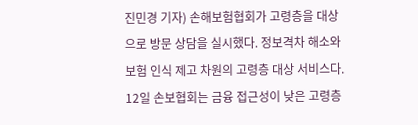진민경 기자) 손해보험협회가 고령층을 대상으로 방문 상담을 실시했다. 정보격차 해소와 보험 인식 제고 차원의 고령층 대상 서비스다. 12일 손보협회는 금융 접근성이 낮은 고령층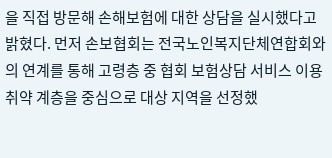을 직접 방문해 손해보험에 대한 상담을 실시했다고 밝혔다. 먼저 손보협회는 전국노인복지단체연합회와의 연계를 통해 고령층 중 협회 보험상담 서비스 이용 취약 계층을 중심으로 대상 지역을 선정했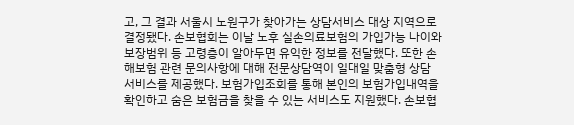고, 그 결과 서울시 노원구가 찾아가는 상담서비스 대상 지역으로 결정됐다. 손보협회는 이날 노후 실손의료보험의 가입가능 나이와 보장범위 등 고령층이 알아두면 유익한 정보를 전달했다. 또한 손해보험 관련 문의사항에 대해 전문상담역이 일대일 맞춤형 상담 서비스를 제공했다. 보험가입조회를 통해 본인의 보험가입내역을 확인하고 숨은 보험금을 찾을 수 있는 서비스도 지원했다. 손보협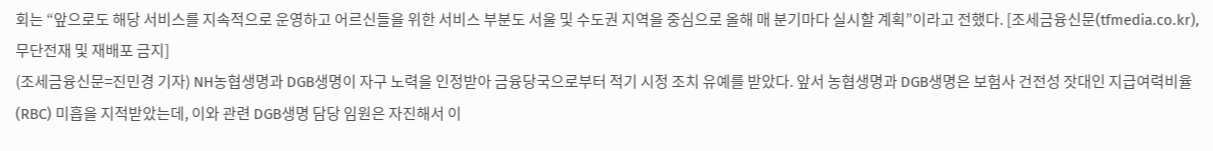회는 “앞으로도 해당 서비스를 지속적으로 운영하고 어르신들을 위한 서비스 부분도 서울 및 수도권 지역을 중심으로 올해 매 분기마다 실시할 계획”이라고 전했다. [조세금융신문(tfmedia.co.kr), 무단전재 및 재배포 금지]
(조세금융신문=진민경 기자) NH농협생명과 DGB생명이 자구 노력을 인정받아 금융당국으로부터 적기 시정 조치 유예를 받았다. 앞서 농협생명과 DGB생명은 보험사 건전성 잣대인 지급여력비율(RBC) 미흡을 지적받았는데, 이와 관련 DGB생명 담당 임원은 자진해서 이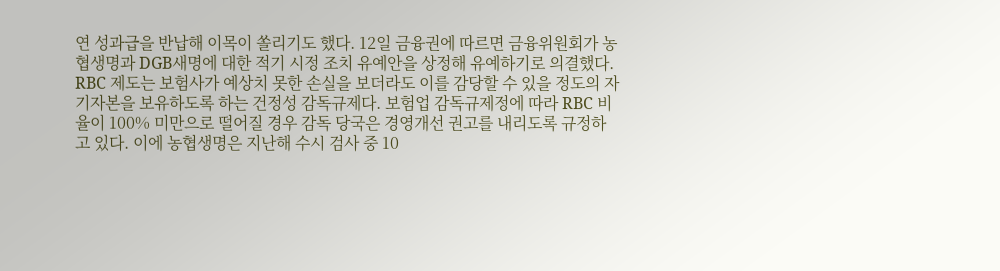연 성과급을 반납해 이목이 쏠리기도 했다. 12일 금융권에 따르면 금융위원회가 농협생명과 DGB새명에 대한 적기 시정 조치 유예안을 상정해 유예하기로 의결했다. RBC 제도는 보험사가 예상치 못한 손실을 보더라도 이를 감당할 수 있을 정도의 자기자본을 보유하도록 하는 건정성 감독규제다. 보험업 감독규제정에 따라 RBC 비율이 100% 미만으로 떨어질 경우 감독 당국은 경영개선 권고를 내리도록 규정하고 있다. 이에 농협생명은 지난해 수시 검사 중 10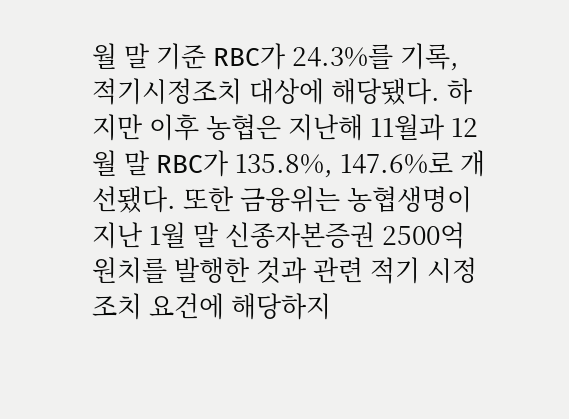월 말 기준 RBC가 24.3%를 기록, 적기시정조치 대상에 해당됐다. 하지만 이후 농협은 지난해 11월과 12월 말 RBC가 135.8%, 147.6%로 개선됐다. 또한 금융위는 농협생명이 지난 1월 말 신종자본증권 2500억원치를 발행한 것과 관련 적기 시정조치 요건에 해당하지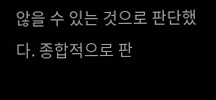않을 수 있는 것으로 판단했다. 종합적으로 판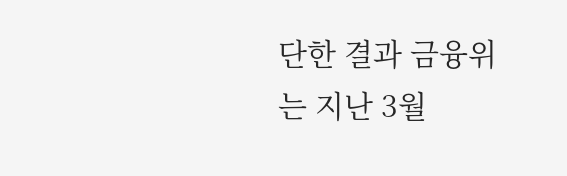단한 결과 금융위는 지난 3월